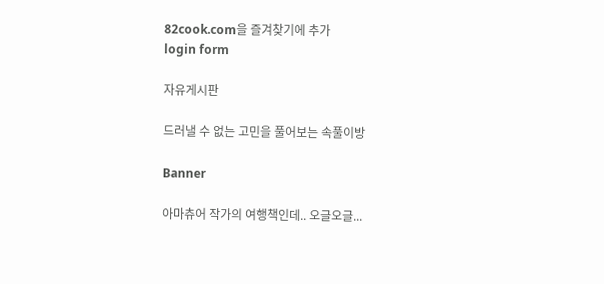82cook.com을 즐겨찾기에 추가
login form

자유게시판

드러낼 수 없는 고민을 풀어보는 속풀이방

Banner

아마츄어 작가의 여행책인데.. 오글오글...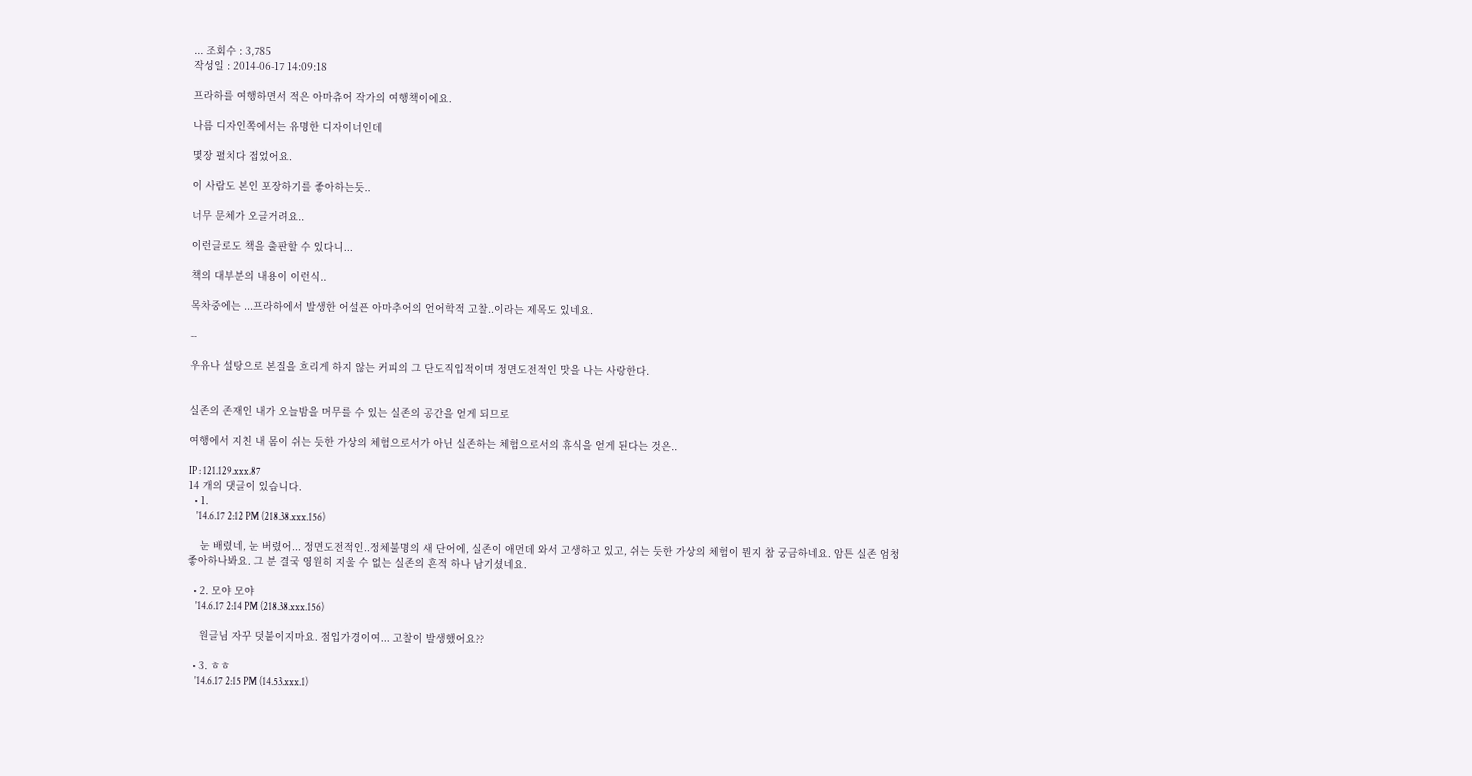... 조회수 : 3,785
작성일 : 2014-06-17 14:09:18

프라하를 여행하면서 적은 아마츄어 작가의 여행책이에요.

나름 디자인쪽에서는 유명한 디자이너인데

몇장 펼치다 접었어요.

이 사람도 본인 포장하기를 좋아하는듯..

너무 문체가 오글거려요..

이런글로도 책을 출판할 수 있다니...

책의 대부분의 내용이 이런식..

목차중에는 ...프라하에서 발생한 어설픈 아마추어의 언어학적 고찰..이라는 제목도 있네요.

--

우유나 설탕으로 본질을 흐리게 하지 않는 커피의 그 단도직입적이며 정면도전적인 맛을 나는 사랑한다.


실존의 존재인 내가 오늘밤을 머무를 수 있는 실존의 공간을 얻게 되므로

여행에서 지친 내 몸이 쉬는 듯한 가상의 체험으로서가 아닌 실존하는 체험으로서의 휴식을 얻게 된다는 것은..

IP : 121.129.xxx.87
14 개의 댓글이 있습니다.
  • 1.
    '14.6.17 2:12 PM (218.38.xxx.156)

    눈 배렸네, 눈 버렸어... 정면도전적인..정체불명의 새 단어에, 실존이 애먼데 와서 고생하고 있고, 쉬는 듯한 가상의 체험이 뭔지 참 궁금하네요. 암튼 실존 엄청 좋아하나봐요. 그 분 결국 영원히 지울 수 없는 실존의 흔적 하나 남기셨네요.

  • 2. 모야 모야
    '14.6.17 2:14 PM (218.38.xxx.156)

    원글님 자꾸 덧붙이지마요. 점입가경이여... 고찰이 발생했어요??

  • 3. ㅎㅎ
    '14.6.17 2:15 PM (14.53.xxx.1)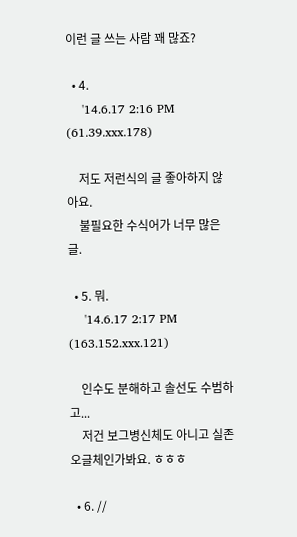이런 글 쓰는 사람 꽤 많죠?

  • 4.
    '14.6.17 2:16 PM (61.39.xxx.178)

    저도 저런식의 글 좋아하지 않아요.
    불필요한 수식어가 너무 많은 글.

  • 5. 뭐.
    '14.6.17 2:17 PM (163.152.xxx.121)

    인수도 분해하고 솔선도 수범하고...
    저건 보그병신체도 아니고 실존오글체인가봐요. ㅎㅎㅎ

  • 6. //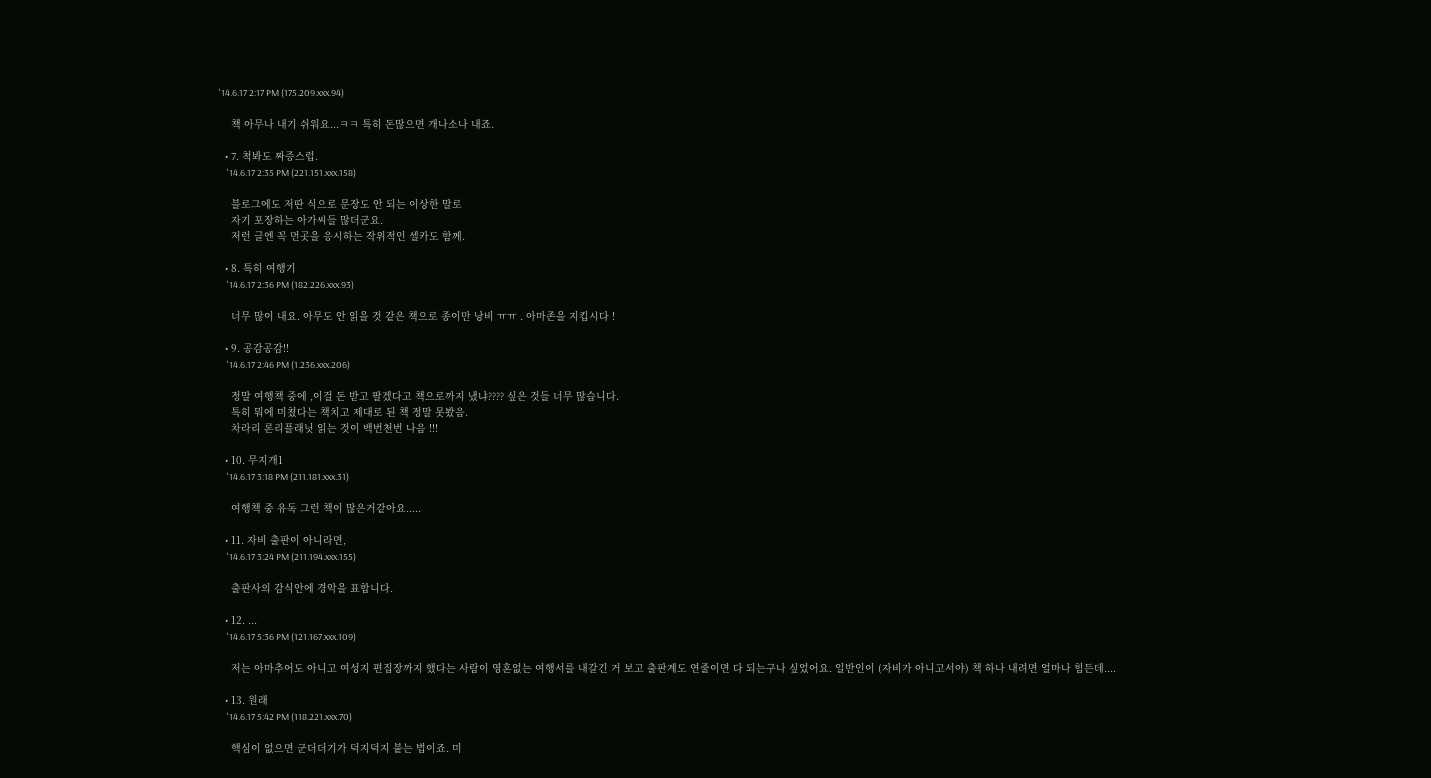'14.6.17 2:17 PM (175.209.xxx.94)

    책 아무나 내기 쉬워요...ㅋㅋ 특히 돈많으면 개나소나 내죠.

  • 7. 척봐도 짜증스럽.
    '14.6.17 2:35 PM (221.151.xxx.158)

    블로그에도 저딴 식으로 문장도 안 되는 이상한 말로
    자기 포장하는 아가씨들 많더군요.
    저런 글엔 꼭 먼곳을 응시하는 작위적인 셀카도 함께.

  • 8. 특히 여행기
    '14.6.17 2:36 PM (182.226.xxx.93)

    너무 많이 내요. 아무도 안 읽을 것 같은 책으로 종이만 낭비 ㅠㅠ . 아마존을 지킵시다 !

  • 9. 공감공감!!
    '14.6.17 2:46 PM (1.236.xxx.206)

    정말 여행책 중에 ,이걸 돈 받고 팔겠다고 책으로까지 냈냐???? 싶은 것들 너무 많습니다.
    특히 뭐에 미쳤다는 책치고 제대로 된 책 정말 못봤음.
    차라리 론리플래닛 읽는 것이 백번천번 나음 !!!

  • 10. 무지개1
    '14.6.17 3:18 PM (211.181.xxx.31)

    여행책 중 유독 그런 책이 많은거같아요.....

  • 11. 자비 출판이 아니라면,
    '14.6.17 3:24 PM (211.194.xxx.155)

    출판사의 감식안에 경악을 표합니다.

  • 12. ...
    '14.6.17 5:36 PM (121.167.xxx.109)

    저는 아마추어도 아니고 여성지 편집장까지 했다는 사람이 영혼없는 여행서를 내갈긴 거 보고 출판계도 연줄이면 다 되는구나 싶었어요. 일반인이 (자비가 아니고서야) 책 하나 내려면 얼마나 힘든데....

  • 13. 원래
    '14.6.17 5:42 PM (118.221.xxx.70)

    핵심이 없으면 군더더기가 덕지덕지 붙는 법이죠. 미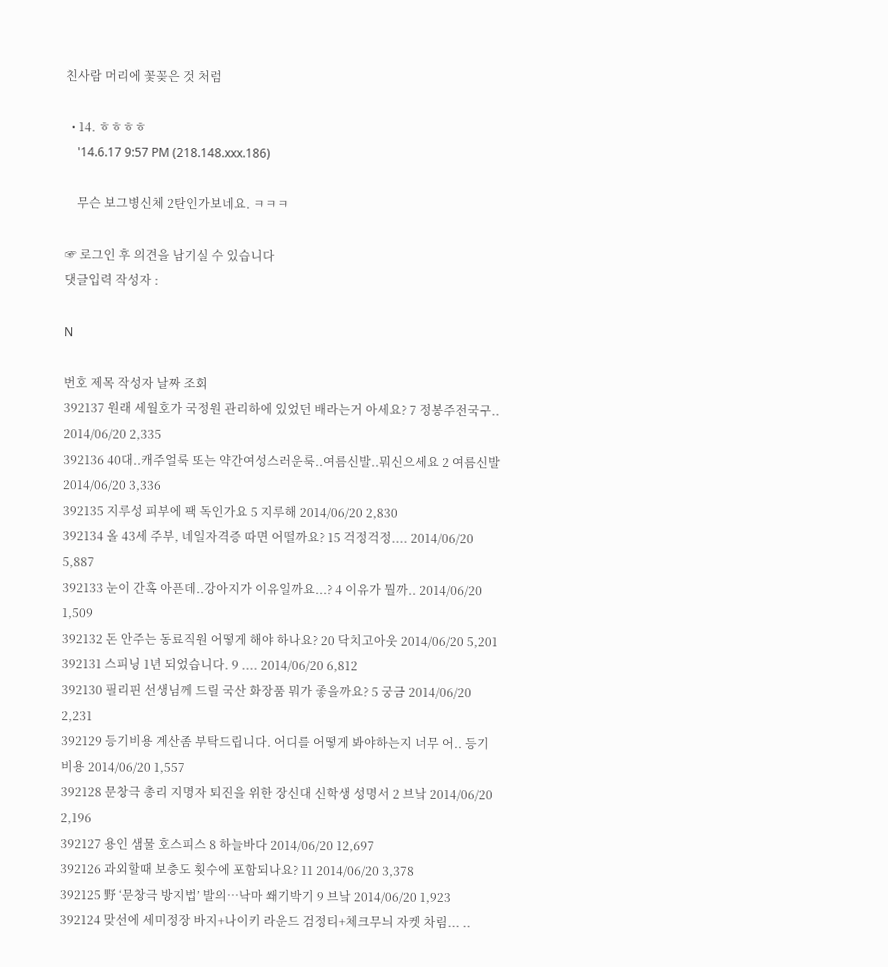친사람 머리에 꽃꽂은 것 처럼

  • 14. ㅎㅎㅎㅎ
    '14.6.17 9:57 PM (218.148.xxx.186)

    무슨 보그병신체 2탄인가보네요. ㅋㅋㅋ

☞ 로그인 후 의견을 남기실 수 있습니다
댓글입력 작성자 :

N

번호 제목 작성자 날짜 조회
392137 원래 세월호가 국정원 관리하에 있었던 배라는거 아세요? 7 정봉주전국구.. 2014/06/20 2,335
392136 40대..캐주얼룩 또는 약간여성스러운룩..여름신발..뭐신으세요 2 여름신발 2014/06/20 3,336
392135 지루성 피부에 팩 독인가요 5 지루해 2014/06/20 2,830
392134 올 43세 주부, 네일자격증 따면 어떨까요? 15 걱정걱정.... 2014/06/20 5,887
392133 눈이 간혹 아픈데..강아지가 이유일까요...? 4 이유가 뭘까.. 2014/06/20 1,509
392132 돈 안주는 동료직원 어떻게 해야 하나요? 20 닥치고아웃 2014/06/20 5,201
392131 스피닝 1년 되었습니다. 9 .... 2014/06/20 6,812
392130 필리핀 선생님께 드릴 국산 화장품 뭐가 좋을까요? 5 궁금 2014/06/20 2,231
392129 등기비용 계산좀 부탁드립니다. 어디를 어떻게 봐야하는지 너무 어.. 등기비용 2014/06/20 1,557
392128 문창극 총리 지명자 퇴진을 위한 장신대 신학생 성명서 2 브낰 2014/06/20 2,196
392127 용인 샘물 호스피스 8 하늘바다 2014/06/20 12,697
392126 과외할때 보충도 횟수에 포함되나요? 11 2014/06/20 3,378
392125 野 ‘문창극 방지법’ 발의…낙마 쐐기박기 9 브낰 2014/06/20 1,923
392124 맞선에 세미정장 바지+나이키 라운드 검정티+체크무늬 자켓 차림... ..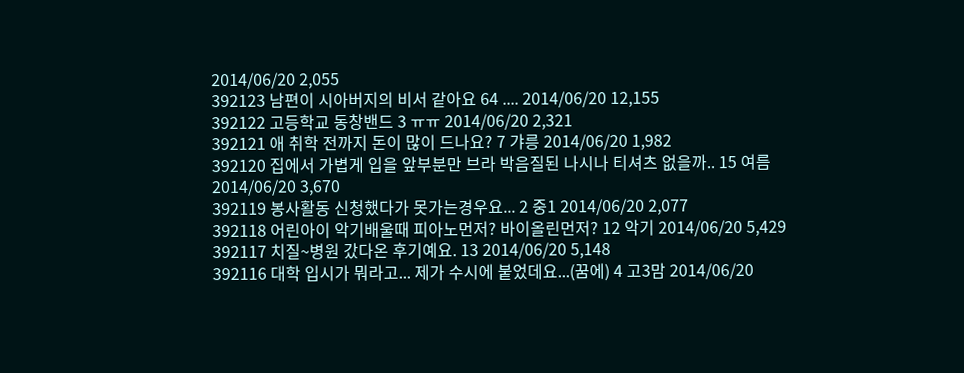2014/06/20 2,055
392123 남편이 시아버지의 비서 같아요 64 .... 2014/06/20 12,155
392122 고등학교 동창밴드 3 ㅠㅠ 2014/06/20 2,321
392121 애 취학 전까지 돈이 많이 드나요? 7 갸릉 2014/06/20 1,982
392120 집에서 가볍게 입을 앞부분만 브라 박음질된 나시나 티셔츠 없을까.. 15 여름 2014/06/20 3,670
392119 봉사활동 신청했다가 못가는경우요... 2 중1 2014/06/20 2,077
392118 어린아이 악기배울때 피아노먼저? 바이올린먼저? 12 악기 2014/06/20 5,429
392117 치질~병원 갔다온 후기예요. 13 2014/06/20 5,148
392116 대학 입시가 뭐라고... 제가 수시에 붙었데요...(꿈에) 4 고3맘 2014/06/20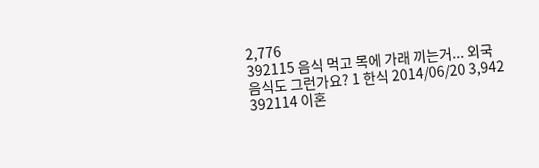2,776
392115 음식 먹고 목에 가래 끼는거... 외국 음식도 그런가요? 1 한식 2014/06/20 3,942
392114 이혼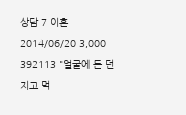상담 7 이혼 2014/06/20 3,000
392113 "얼굴에 돈 던지고 먹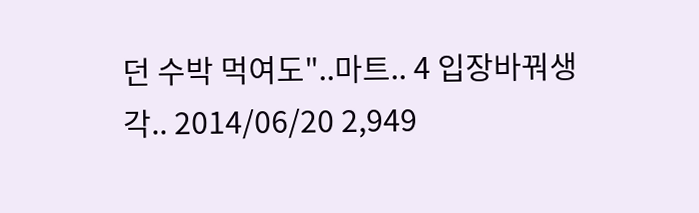던 수박 먹여도"..마트.. 4 입장바꿔생각.. 2014/06/20 2,949